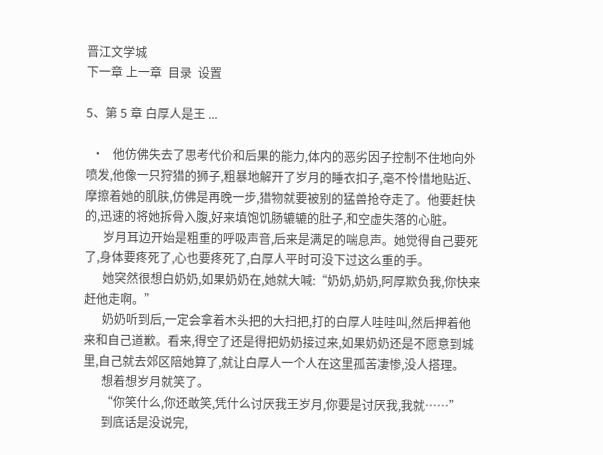晋江文学城
下一章 上一章  目录  设置

5、第 5 章 白厚人是王 ...

  •   他仿佛失去了思考代价和后果的能力,体内的恶劣因子控制不住地向外喷发,他像一只狩猎的狮子,粗暴地解开了岁月的睡衣扣子,毫不怜惜地贴近、摩擦着她的肌肤,仿佛是再晚一步,猎物就要被别的猛兽抢夺走了。他要赶快的,迅速的将她拆骨入腹,好来填饱饥肠辘辘的肚子,和空虚失落的心脏。
      岁月耳边开始是粗重的呼吸声音,后来是满足的喘息声。她觉得自己要死了,身体要疼死了,心也要疼死了,白厚人平时可没下过这么重的手。
      她突然很想白奶奶,如果奶奶在,她就大喊:“奶奶,奶奶,阿厚欺负我,你快来赶他走啊。”
      奶奶听到后,一定会拿着木头把的大扫把,打的白厚人哇哇叫,然后押着他来和自己道歉。看来,得空了还是得把奶奶接过来,如果奶奶还是不愿意到城里,自己就去郊区陪她算了,就让白厚人一个人在这里孤苦凄惨,没人搭理。
      想着想岁月就笑了。
      “你笑什么,你还敢笑,凭什么讨厌我王岁月,你要是讨厌我,我就……”
      到底话是没说完,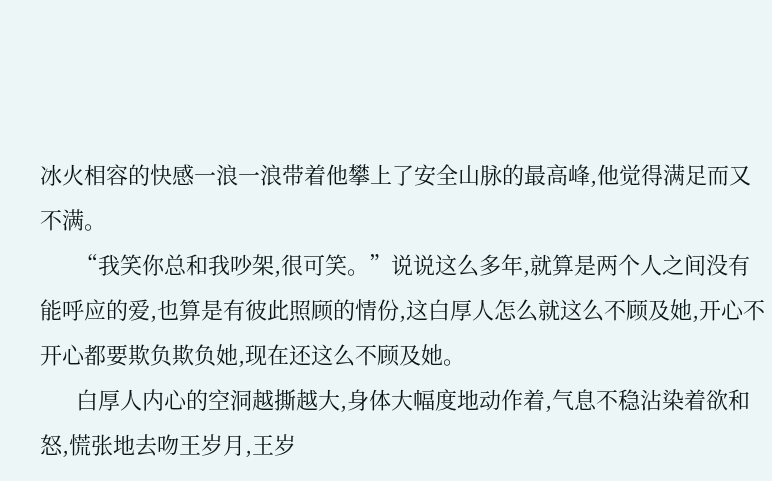冰火相容的快感一浪一浪带着他攀上了安全山脉的最高峰,他觉得满足而又不满。
      “我笑你总和我吵架,很可笑。”说说这么多年,就算是两个人之间没有能呼应的爱,也算是有彼此照顾的情份,这白厚人怎么就这么不顾及她,开心不开心都要欺负欺负她,现在还这么不顾及她。
      白厚人内心的空洞越撕越大,身体大幅度地动作着,气息不稳沾染着欲和怒,慌张地去吻王岁月,王岁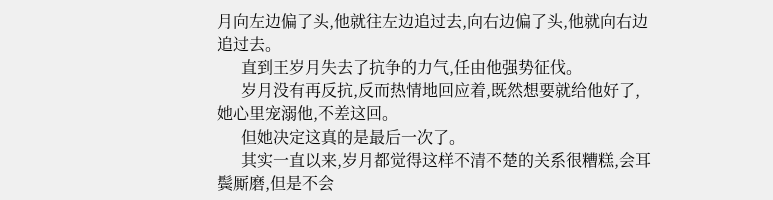月向左边偏了头,他就往左边追过去,向右边偏了头,他就向右边追过去。
      直到王岁月失去了抗争的力气,任由他强势征伐。
      岁月没有再反抗,反而热情地回应着,既然想要就给他好了,她心里宠溺他,不差这回。
      但她决定这真的是最后一次了。
      其实一直以来,岁月都觉得这样不清不楚的关系很糟糕,会耳鬓厮磨,但是不会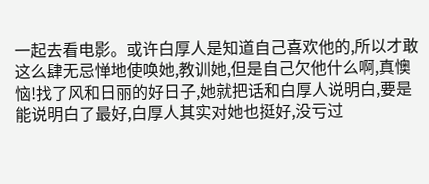一起去看电影。或许白厚人是知道自己喜欢他的,所以才敢这么肆无忌惮地使唤她,教训她,但是自己欠他什么啊,真懊恼!找了风和日丽的好日子,她就把话和白厚人说明白,要是能说明白了最好,白厚人其实对她也挺好,没亏过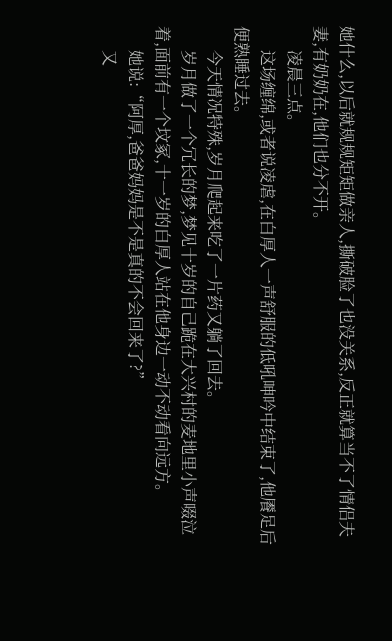她什么,以后就规规矩矩做亲人,撕破脸了也没关系,反正就算当不了情侣夫妻,有奶奶在,他们也分不开。
      凌晨三点。
      这场缠绵,或者说凌虐,在白厚人一声舒服的低吼呻吟中结束了,他餍足后便熟睡过去。
      今天情况特殊,岁月爬起来吃了一片药又躺了回去。
      岁月做了一个冗长的梦,梦见十岁的自己跪在大兴村的麦地里小声啜泣着,面前有一个坟冢,十一岁的白厚人站在他身边一动不动看向远方。
      她说:“阿厚,爸爸妈妈是不是真的不会回来了?”
      又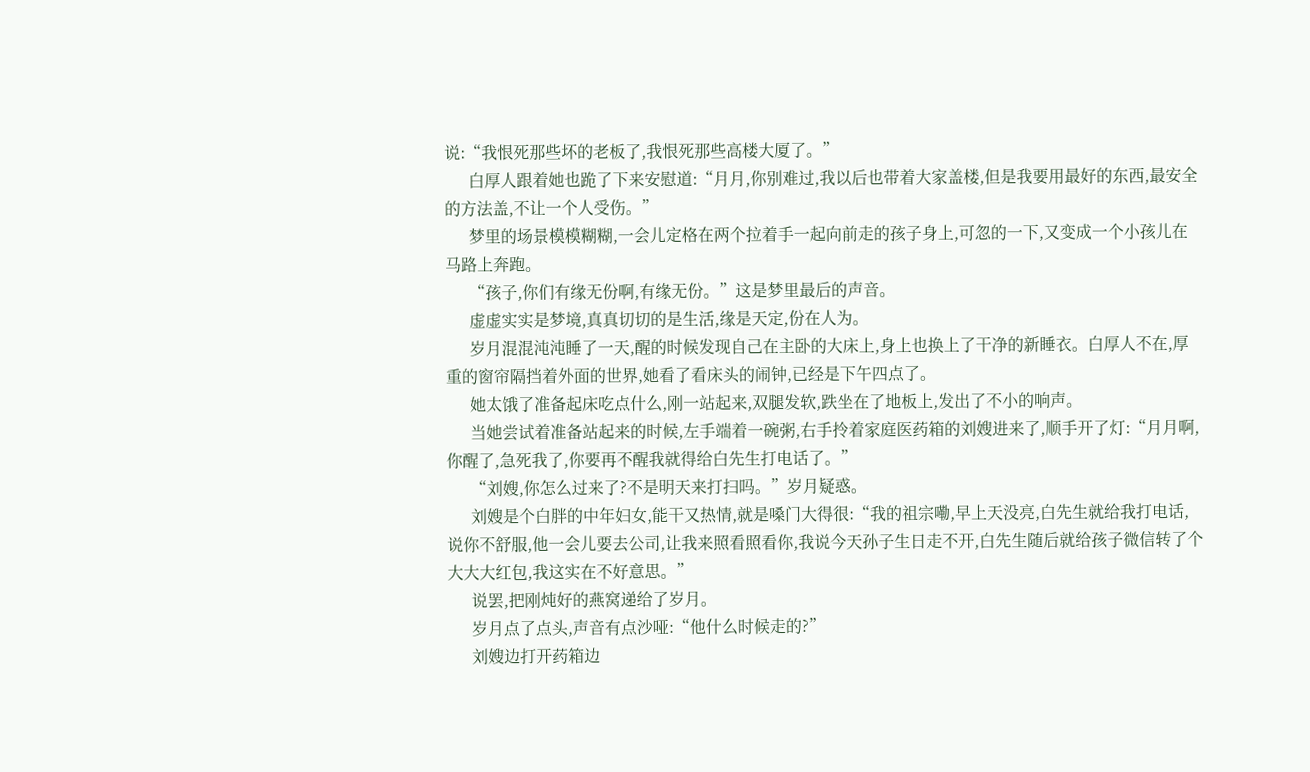说:“我恨死那些坏的老板了,我恨死那些高楼大厦了。”
      白厚人跟着她也跪了下来安慰道:“月月,你别难过,我以后也带着大家盖楼,但是我要用最好的东西,最安全的方法盖,不让一个人受伤。”
      梦里的场景模模糊糊,一会儿定格在两个拉着手一起向前走的孩子身上,可忽的一下,又变成一个小孩儿在马路上奔跑。
      “孩子,你们有缘无份啊,有缘无份。”这是梦里最后的声音。
      虚虚实实是梦境,真真切切的是生活,缘是天定,份在人为。
      岁月混混沌沌睡了一天,醒的时候发现自己在主卧的大床上,身上也换上了干净的新睡衣。白厚人不在,厚重的窗帘隔挡着外面的世界,她看了看床头的闹钟,已经是下午四点了。
      她太饿了准备起床吃点什么,刚一站起来,双腿发软,跌坐在了地板上,发出了不小的响声。
      当她尝试着准备站起来的时候,左手端着一碗粥,右手拎着家庭医药箱的刘嫂进来了,顺手开了灯:“月月啊,你醒了,急死我了,你要再不醒我就得给白先生打电话了。”
      “刘嫂,你怎么过来了?不是明天来打扫吗。”岁月疑惑。
      刘嫂是个白胖的中年妇女,能干又热情,就是嗓门大得很:“我的祖宗嘞,早上天没亮,白先生就给我打电话,说你不舒服,他一会儿要去公司,让我来照看照看你,我说今天孙子生日走不开,白先生随后就给孩子微信转了个大大大红包,我这实在不好意思。”
      说罢,把刚炖好的燕窝递给了岁月。
      岁月点了点头,声音有点沙哑:“他什么时候走的?”
      刘嫂边打开药箱边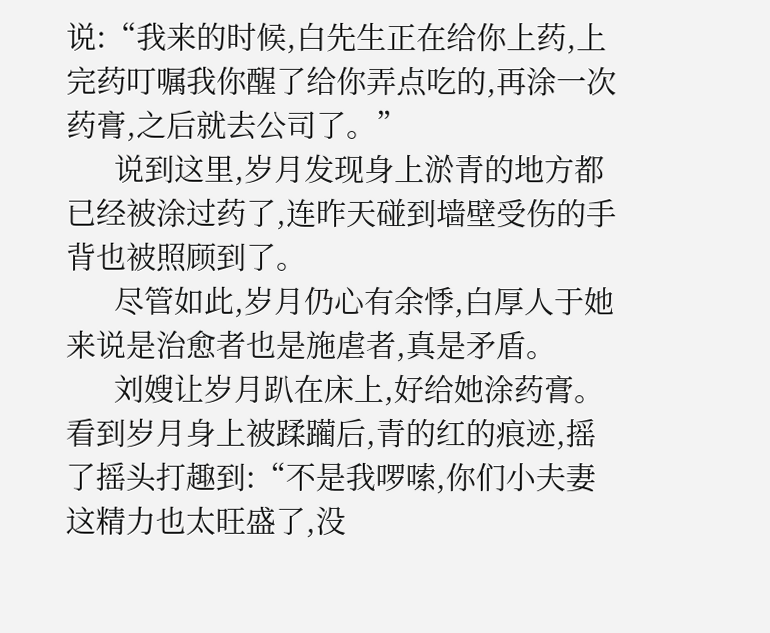说:“我来的时候,白先生正在给你上药,上完药叮嘱我你醒了给你弄点吃的,再涂一次药膏,之后就去公司了。”
      说到这里,岁月发现身上淤青的地方都已经被涂过药了,连昨天碰到墙壁受伤的手背也被照顾到了。
      尽管如此,岁月仍心有余悸,白厚人于她来说是治愈者也是施虐者,真是矛盾。
      刘嫂让岁月趴在床上,好给她涂药膏。看到岁月身上被蹂躏后,青的红的痕迹,摇了摇头打趣到:“不是我啰嗦,你们小夫妻这精力也太旺盛了,没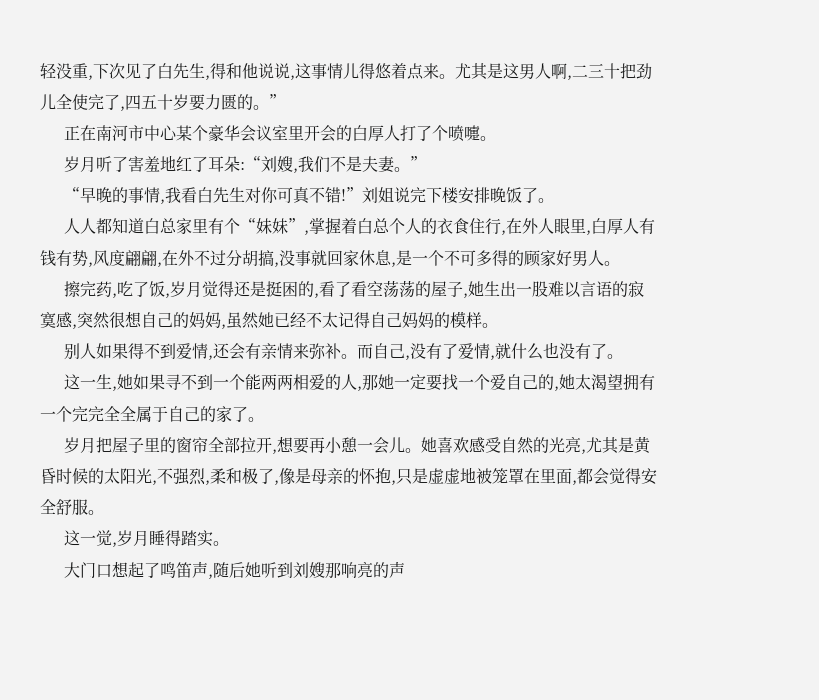轻没重,下次见了白先生,得和他说说,这事情儿得悠着点来。尤其是这男人啊,二三十把劲儿全使完了,四五十岁要力匮的。”
      正在南河市中心某个豪华会议室里开会的白厚人打了个喷嚏。
      岁月听了害羞地红了耳朵:“刘嫂,我们不是夫妻。”
      “早晚的事情,我看白先生对你可真不错!”刘姐说完下楼安排晚饭了。
      人人都知道白总家里有个“妹妹”,掌握着白总个人的衣食住行,在外人眼里,白厚人有钱有势,风度翩翩,在外不过分胡搞,没事就回家休息,是一个不可多得的顾家好男人。
      擦完药,吃了饭,岁月觉得还是挺困的,看了看空荡荡的屋子,她生出一股难以言语的寂寞感,突然很想自己的妈妈,虽然她已经不太记得自己妈妈的模样。
      别人如果得不到爱情,还会有亲情来弥补。而自己,没有了爱情,就什么也没有了。
      这一生,她如果寻不到一个能两两相爱的人,那她一定要找一个爱自己的,她太渴望拥有一个完完全全属于自己的家了。
      岁月把屋子里的窗帘全部拉开,想要再小憩一会儿。她喜欢感受自然的光亮,尤其是黄昏时候的太阳光,不强烈,柔和极了,像是母亲的怀抱,只是虚虚地被笼罩在里面,都会觉得安全舒服。
      这一觉,岁月睡得踏实。
      大门口想起了鸣笛声,随后她听到刘嫂那响亮的声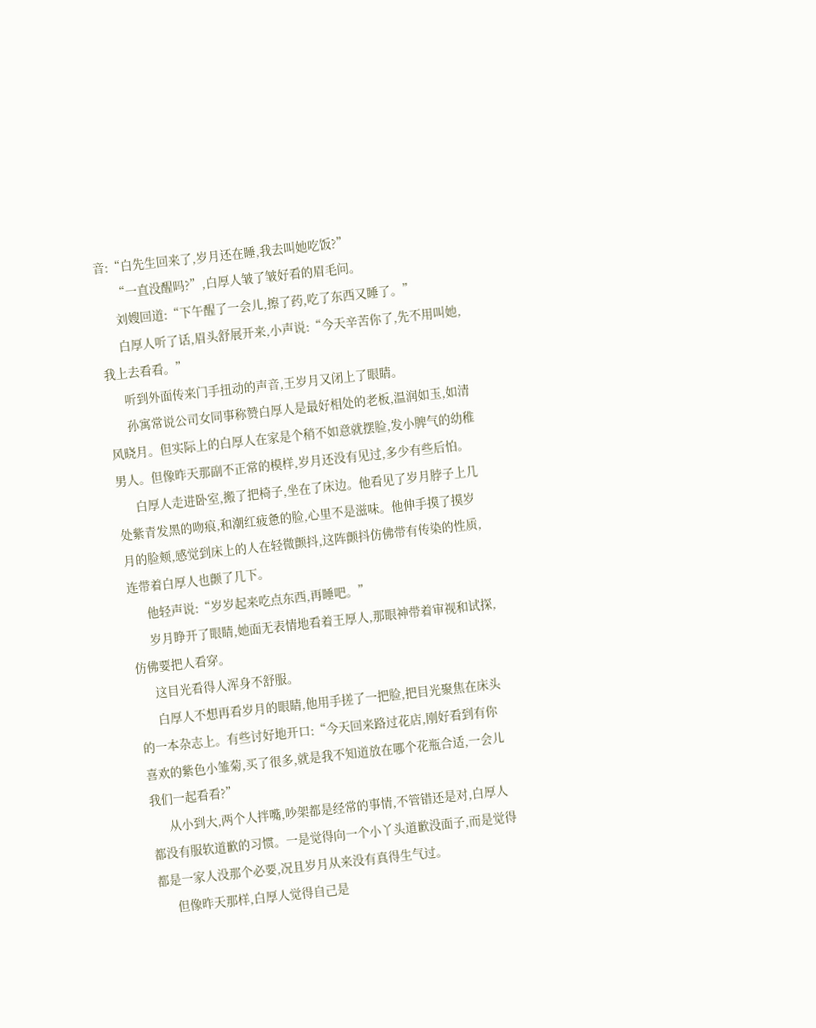音:“白先生回来了,岁月还在睡,我去叫她吃饭?”
      “一直没醒吗?”,白厚人皱了皱好看的眉毛问。
      刘嫂回道:“下午醒了一会儿,擦了药,吃了东西又睡了。”
      白厚人听了话,眉头舒展开来,小声说:“今天辛苦你了,先不用叫她,我上去看看。”
      听到外面传来门手扭动的声音,王岁月又闭上了眼睛。
      孙寓常说公司女同事称赞白厚人是最好相处的老板,温润如玉,如清风晓月。但实际上的白厚人在家是个稍不如意就摆脸,发小脾气的幼稚男人。但像昨天那副不正常的模样,岁月还没有见过,多少有些后怕。
      白厚人走进卧室,搬了把椅子,坐在了床边。他看见了岁月脖子上几处紫青发黑的吻痕,和潮红疲惫的脸,心里不是滋味。他伸手摸了摸岁月的脸颊,感觉到床上的人在轻微颤抖,这阵颤抖仿佛带有传染的性质,连带着白厚人也颤了几下。
      他轻声说:“岁岁起来吃点东西,再睡吧。”
      岁月睁开了眼睛,她面无表情地看着王厚人,那眼神带着审视和试探,仿佛要把人看穿。
      这目光看得人浑身不舒服。
      白厚人不想再看岁月的眼睛,他用手搓了一把脸,把目光聚焦在床头的一本杂志上。有些讨好地开口:“今天回来路过花店,刚好看到有你喜欢的紫色小雏菊,买了很多,就是我不知道放在哪个花瓶合适,一会儿我们一起看看?”
      从小到大,两个人拌嘴,吵架都是经常的事情,不管错还是对,白厚人都没有服软道歉的习惯。一是觉得向一个小丫头道歉没面子,而是觉得都是一家人没那个必要,况且岁月从来没有真得生气过。
      但像昨天那样,白厚人觉得自己是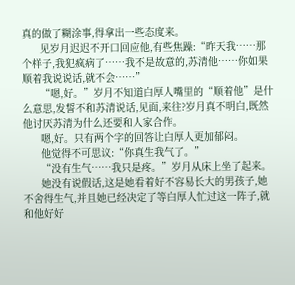真的做了糊涂事,得拿出一些态度来。
      见岁月迟迟不开口回应他,有些焦躁:“昨天我……那个样子,我犯疯病了……我不是故意的,苏清他……你如果顺着我说说话,就不会……”
      “嗯,好。”岁月不知道白厚人嘴里的“顺着他”是什么意思,发誓不和苏清说话,见面,来往?岁月真不明白,既然他讨厌苏清为什么还要和人家合作。
      嗯,好。只有两个字的回答让白厚人更加郁闷。
      他觉得不可思议:“你真生我气了。”
      “没有生气……我只是疼。”岁月从床上坐了起来。
      她没有说假话,这是她看着好不容易长大的男孩子,她不舍得生气,并且她已经决定了等白厚人忙过这一阵子,就和他好好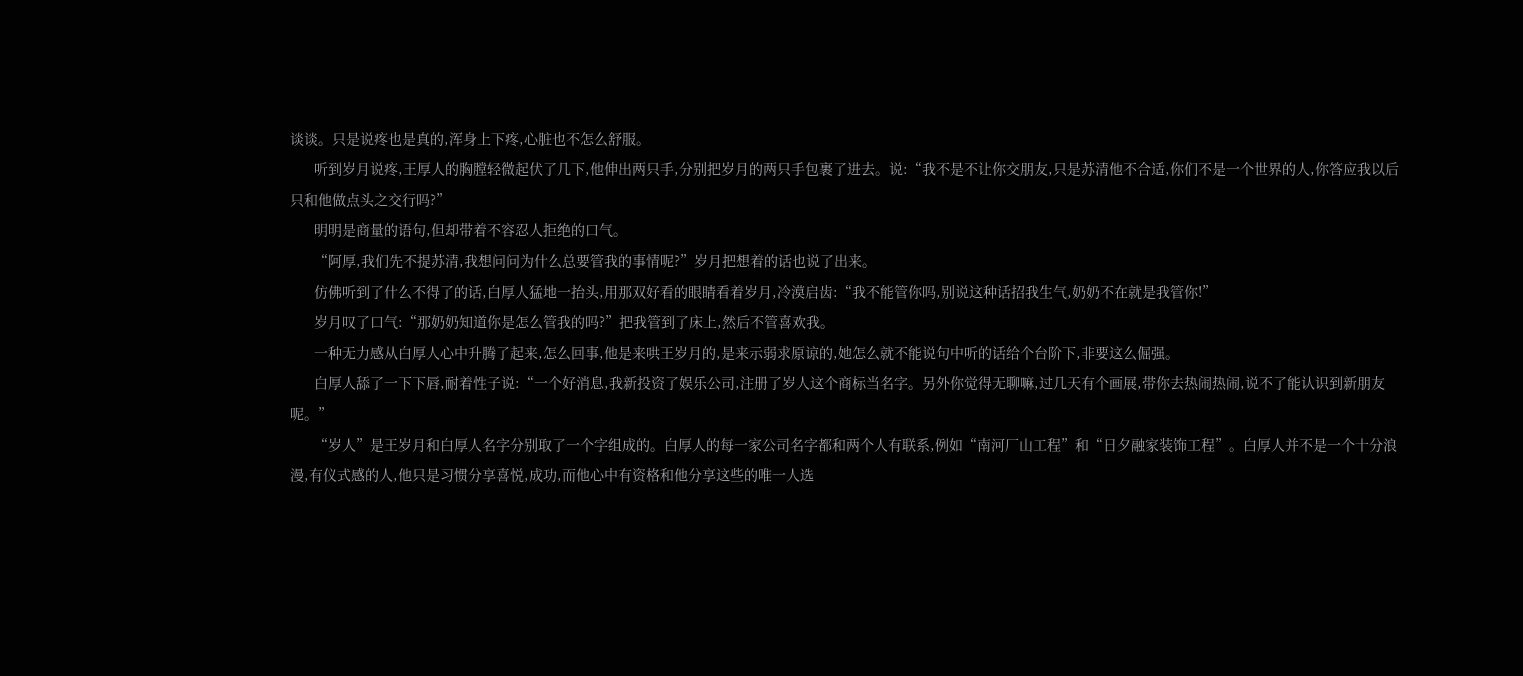谈谈。只是说疼也是真的,浑身上下疼,心脏也不怎么舒服。
      听到岁月说疼,王厚人的胸膛轻微起伏了几下,他伸出两只手,分别把岁月的两只手包裹了进去。说:“我不是不让你交朋友,只是苏清他不合适,你们不是一个世界的人,你答应我以后只和他做点头之交行吗?”
      明明是商量的语句,但却带着不容忍人拒绝的口气。
      “阿厚,我们先不提苏清,我想问问为什么总要管我的事情呢?”岁月把想着的话也说了出来。
      仿佛听到了什么不得了的话,白厚人猛地一抬头,用那双好看的眼睛看着岁月,冷漠启齿:“我不能管你吗,别说这种话招我生气,奶奶不在就是我管你!”
      岁月叹了口气:“那奶奶知道你是怎么管我的吗?”把我管到了床上,然后不管喜欢我。
      一种无力感从白厚人心中升腾了起来,怎么回事,他是来哄王岁月的,是来示弱求原谅的,她怎么就不能说句中听的话给个台阶下,非要这么倔强。
      白厚人舔了一下下唇,耐着性子说:“一个好消息,我新投资了娱乐公司,注册了岁人这个商标当名字。另外你觉得无聊嘛,过几天有个画展,带你去热闹热闹,说不了能认识到新朋友呢。”
      “岁人”是王岁月和白厚人名字分别取了一个字组成的。白厚人的每一家公司名字都和两个人有联系,例如“南河厂山工程”和“日夕融家装饰工程”。白厚人并不是一个十分浪漫,有仪式感的人,他只是习惯分享喜悦,成功,而他心中有资格和他分享这些的唯一人选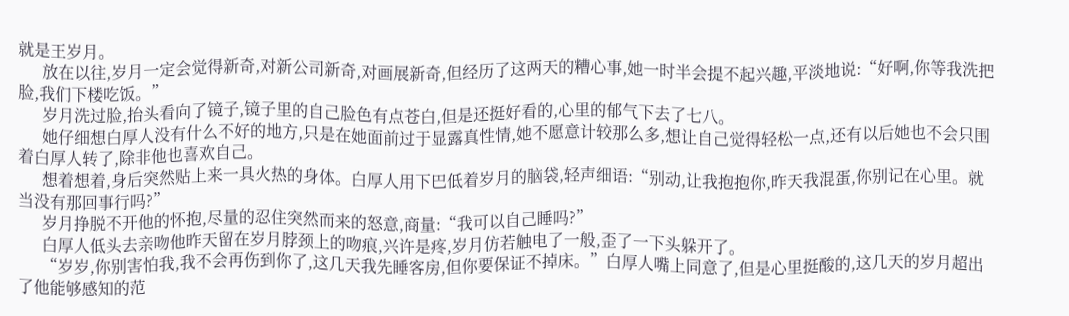就是王岁月。
      放在以往,岁月一定会觉得新奇,对新公司新奇,对画展新奇,但经历了这两天的糟心事,她一时半会提不起兴趣,平淡地说:“好啊,你等我洗把脸,我们下楼吃饭。”
      岁月洗过脸,抬头看向了镜子,镜子里的自己脸色有点苍白,但是还挺好看的,心里的郁气下去了七八。
      她仔细想白厚人没有什么不好的地方,只是在她面前过于显露真性情,她不愿意计较那么多,想让自己觉得轻松一点,还有以后她也不会只围着白厚人转了,除非他也喜欢自己。
      想着想着,身后突然贴上来一具火热的身体。白厚人用下巴低着岁月的脑袋,轻声细语:“别动,让我抱抱你,昨天我混蛋,你别记在心里。就当没有那回事行吗?”
      岁月挣脱不开他的怀抱,尽量的忍住突然而来的怒意,商量:“我可以自己睡吗?”
      白厚人低头去亲吻他昨天留在岁月脖颈上的吻痕,兴许是疼,岁月仿若触电了一般,歪了一下头躲开了。
      “岁岁,你别害怕我,我不会再伤到你了,这几天我先睡客房,但你要保证不掉床。”白厚人嘴上同意了,但是心里挺酸的,这几天的岁月超出了他能够感知的范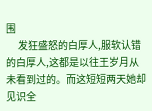围
      发狂盛怒的白厚人,服软认错的白厚人,这都是以往王岁月从未看到过的。而这短短两天她却见识全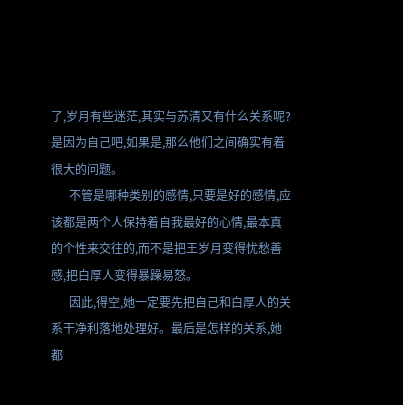了,岁月有些迷茫,其实与苏清又有什么关系呢?是因为自己吧,如果是,那么他们之间确实有着很大的问题。
      不管是哪种类别的感情,只要是好的感情,应该都是两个人保持着自我最好的心情,最本真的个性来交往的,而不是把王岁月变得忧愁善感,把白厚人变得暴躁易怒。
      因此,得空,她一定要先把自己和白厚人的关系干净利落地处理好。最后是怎样的关系,她都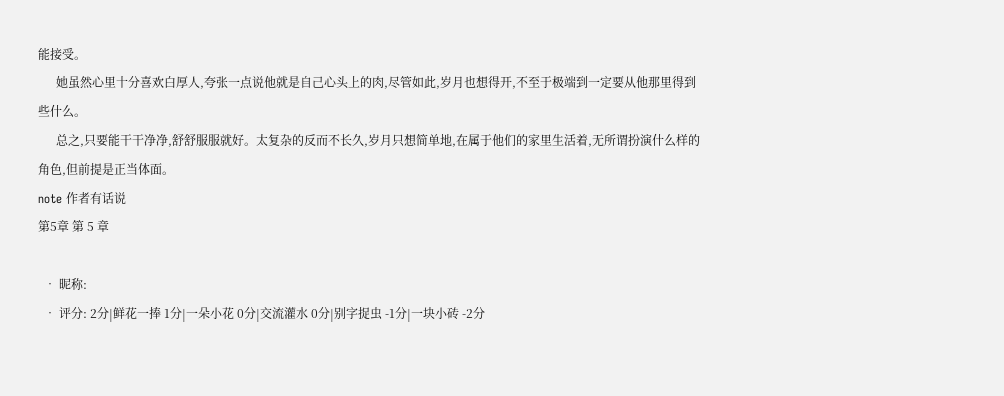能接受。
      她虽然心里十分喜欢白厚人,夸张一点说他就是自己心头上的肉,尽管如此,岁月也想得开,不至于极端到一定要从他那里得到些什么。
      总之,只要能干干净净,舒舒服服就好。太复杂的反而不长久,岁月只想简单地,在属于他们的家里生活着,无所谓扮演什么样的角色,但前提是正当体面。
note 作者有话说
第5章 第 5 章

  • 昵称:
  • 评分: 2分|鲜花一捧 1分|一朵小花 0分|交流灌水 0分|别字捉虫 -1分|一块小砖 -2分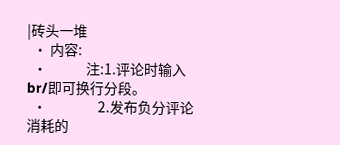|砖头一堆
  • 内容:
  •             注:1.评论时输入br/即可换行分段。
  •                 2.发布负分评论消耗的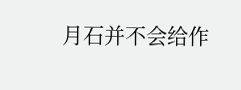月石并不会给作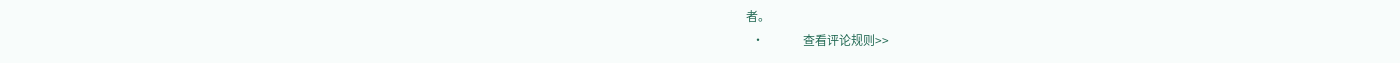者。
  •             查看评论规则>>